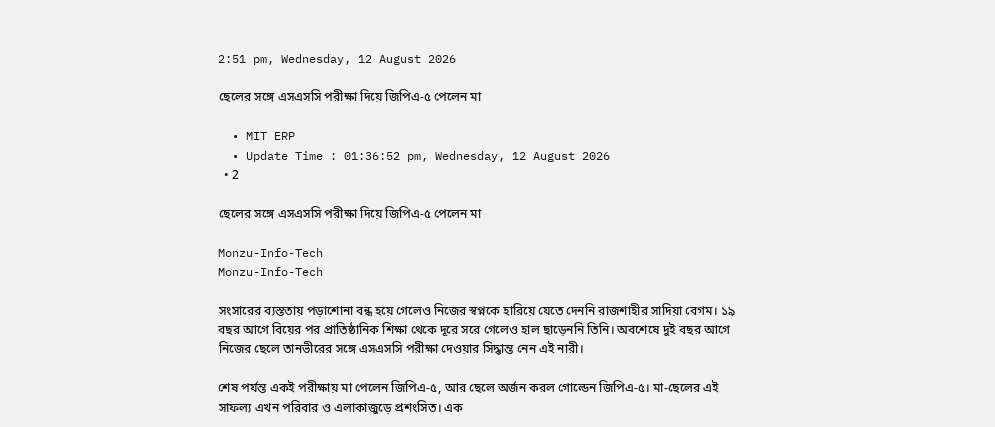2:51 pm, Wednesday, 12 August 2026

ছেলের সঙ্গে এসএসসি পরীক্ষা দিয়ে জিপিএ-৫ পেলেন মা

  • MIT ERP
  • Update Time : 01:36:52 pm, Wednesday, 12 August 2026
  • 2

ছেলের সঙ্গে এসএসসি পরীক্ষা দিয়ে জিপিএ-৫ পেলেন মা

Monzu-Info-Tech
Monzu-Info-Tech

সংসারের ব্যস্ততায় পড়াশোনা বন্ধ হয়ে গেলেও নিজের স্বপ্নকে হারিয়ে যেতে দেননি রাজশাহীর সাদিয়া বেগম। ১৯ বছর আগে বিয়ের পর প্রাতিষ্ঠানিক শিক্ষা থেকে দূরে সরে গেলেও হাল ছাড়েননি তিনি। অবশেষে দুই বছর আগে নিজের ছেলে তানভীরের সঙ্গে এসএসসি পরীক্ষা দেওয়ার সিদ্ধান্ত নেন এই নারী।

শেষ পর্যন্ত একই পরীক্ষায় মা পেলেন জিপিএ-৫, আর ছেলে অর্জন করল গোল্ডেন জিপিএ-৫। মা-ছেলের এই সাফল্য এখন পরিবার ও এলাকাজুড়ে প্রশংসিত। এক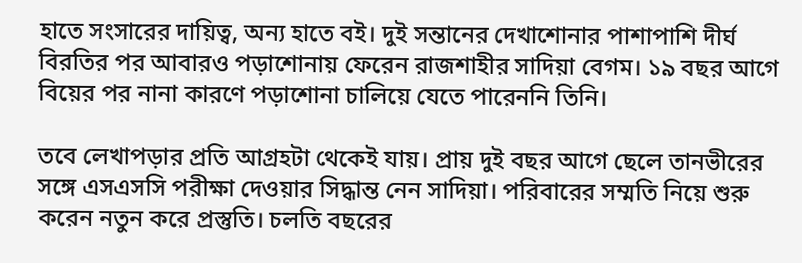হাতে সংসারের দায়িত্ব, অন্য হাতে বই। দুই সন্তানের দেখাশোনার পাশাপাশি দীর্ঘ বিরতির পর আবারও পড়াশোনায় ফেরেন রাজশাহীর সাদিয়া বেগম। ১৯ বছর আগে বিয়ের পর নানা কারণে পড়াশোনা চালিয়ে যেতে পারেননি তিনি।

তবে লেখাপড়ার প্রতি আগ্রহটা থেকেই যায়। প্রায় দুই বছর আগে ছেলে তানভীরের সঙ্গে এসএসসি পরীক্ষা দেওয়ার সিদ্ধান্ত নেন সাদিয়া। পরিবারের সম্মতি নিয়ে শুরু করেন নতুন করে প্রস্তুতি। চলতি বছরের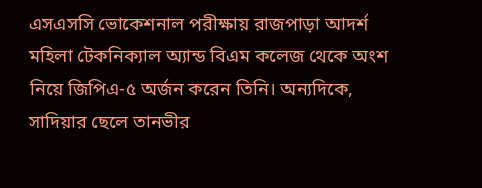এসএসসি ভোকেশনাল পরীক্ষায় রাজপাড়া আদর্শ মহিলা টেকনিক্যাল অ্যান্ড বিএম কলেজ থেকে অংশ নিয়ে জিপিএ-৫ অর্জন করেন তিনি। অন্যদিকে, সাদিয়ার ছেলে তানভীর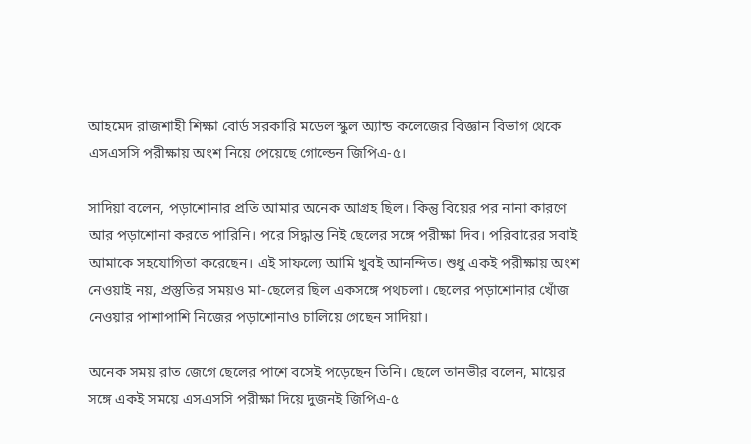আহমেদ রাজশাহী শিক্ষা বোর্ড সরকারি মডেল স্কুল অ্যান্ড কলেজের বিজ্ঞান বিভাগ থেকে এসএসসি পরীক্ষায় অংশ নিয়ে পেয়েছে গোল্ডেন জিপিএ-৫।

সাদিয়া বলেন, পড়াশোনার প্রতি আমার অনেক আগ্রহ ছিল। কিন্তু বিয়ের পর নানা কারণে আর পড়াশোনা করতে পারিনি। পরে সিদ্ধান্ত নিই ছেলের সঙ্গে পরীক্ষা দিব। পরিবারের সবাই আমাকে সহযোগিতা করেছেন। এই সাফল্যে আমি খুবই আনন্দিত। শুধু একই পরীক্ষায় অংশ নেওয়াই নয়, প্রস্তুতির সময়ও মা-ছেলের ছিল একসঙ্গে পথচলা। ছেলের পড়াশোনার খোঁজ নেওয়ার পাশাপাশি নিজের পড়াশোনাও চালিয়ে গেছেন সাদিয়া।

অনেক সময় রাত জেগে ছেলের পাশে বসেই পড়েছেন তিনি। ছেলে তানভীর বলেন, মায়ের সঙ্গে একই সময়ে এসএসসি পরীক্ষা দিয়ে দুজনই জিপিএ-৫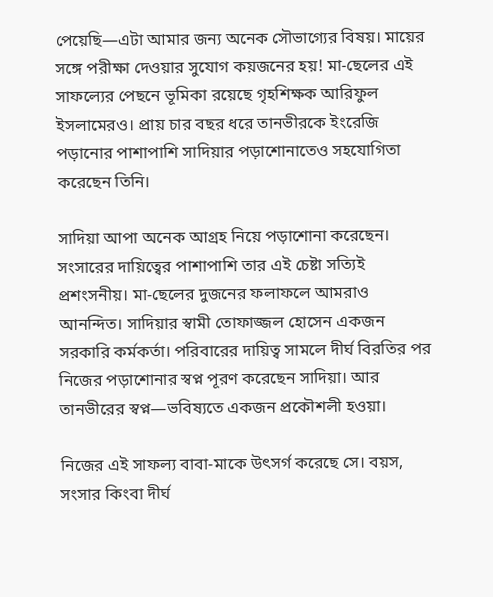পেয়েছি—এটা আমার জন্য অনেক সৌভাগ্যের বিষয়। মায়ের সঙ্গে পরীক্ষা দেওয়ার সুযোগ কয়জনের হয়! মা-ছেলের এই সাফল্যের পেছনে ভূমিকা রয়েছে গৃহশিক্ষক আরিফুল ইসলামেরও। প্রায় চার বছর ধরে তানভীরকে ইংরেজি পড়ানোর পাশাপাশি সাদিয়ার পড়াশোনাতেও সহযোগিতা করেছেন তিনি।

সাদিয়া আপা অনেক আগ্রহ নিয়ে পড়াশোনা করেছেন। সংসারের দায়িত্বের পাশাপাশি তার এই চেষ্টা সত্যিই প্রশংসনীয়। মা-ছেলের দুজনের ফলাফলে আমরাও আনন্দিত। সাদিয়ার স্বামী তোফাজ্জল হোসেন একজন সরকারি কর্মকর্তা। পরিবারের দায়িত্ব সামলে দীর্ঘ বিরতির পর নিজের পড়াশোনার স্বপ্ন পূরণ করেছেন সাদিয়া। আর তানভীরের স্বপ্ন—ভবিষ্যতে একজন প্রকৌশলী হওয়া।

নিজের এই সাফল্য বাবা-মাকে উৎসর্গ করেছে সে। বয়স, সংসার কিংবা দীর্ঘ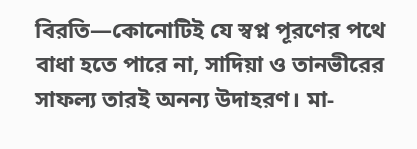বিরতি—কোনোটিই যে স্বপ্ন পূরণের পথে বাধা হতে পারে না, সাদিয়া ও তানভীরের সাফল্য তারই অনন্য উদাহরণ। মা-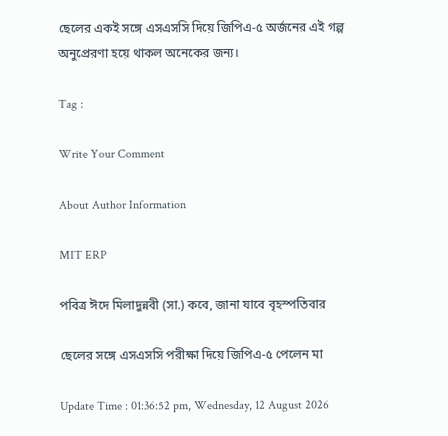ছেলের একই সঙ্গে এসএসসি দিয়ে জিপিএ-৫ অর্জনের এই গল্প অনুপ্রেরণা হয়ে থাকল অনেকের জন্য।

Tag :

Write Your Comment

About Author Information

MIT ERP

পবিত্র ঈদে মিলাদুন্নবী (সা.) কবে, জানা যাবে বৃহস্পতিবার

ছেলের সঙ্গে এসএসসি পরীক্ষা দিয়ে জিপিএ-৫ পেলেন মা

Update Time : 01:36:52 pm, Wednesday, 12 August 2026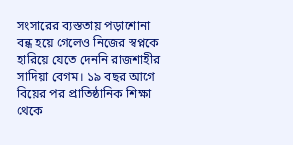সংসারের ব্যস্ততায় পড়াশোনা বন্ধ হয়ে গেলেও নিজের স্বপ্নকে হারিয়ে যেতে দেননি রাজশাহীর সাদিয়া বেগম। ১৯ বছর আগে বিয়ের পর প্রাতিষ্ঠানিক শিক্ষা থেকে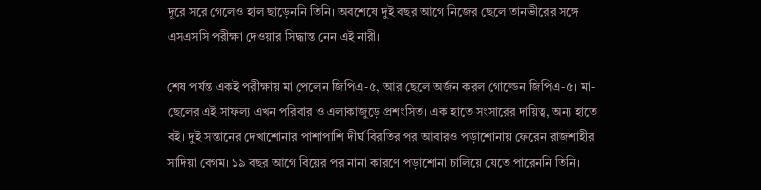দূরে সরে গেলেও হাল ছাড়েননি তিনি। অবশেষে দুই বছর আগে নিজের ছেলে তানভীরের সঙ্গে এসএসসি পরীক্ষা দেওয়ার সিদ্ধান্ত নেন এই নারী।

শেষ পর্যন্ত একই পরীক্ষায় মা পেলেন জিপিএ-৫, আর ছেলে অর্জন করল গোল্ডেন জিপিএ-৫। মা-ছেলের এই সাফল্য এখন পরিবার ও এলাকাজুড়ে প্রশংসিত। এক হাতে সংসারের দায়িত্ব, অন্য হাতে বই। দুই সন্তানের দেখাশোনার পাশাপাশি দীর্ঘ বিরতির পর আবারও পড়াশোনায় ফেরেন রাজশাহীর সাদিয়া বেগম। ১৯ বছর আগে বিয়ের পর নানা কারণে পড়াশোনা চালিয়ে যেতে পারেননি তিনি।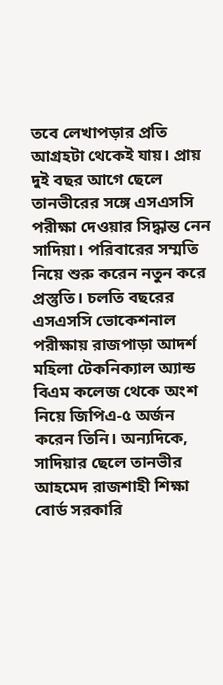তবে লেখাপড়ার প্রতি আগ্রহটা থেকেই যায়। প্রায় দুই বছর আগে ছেলে তানভীরের সঙ্গে এসএসসি পরীক্ষা দেওয়ার সিদ্ধান্ত নেন সাদিয়া। পরিবারের সম্মতি নিয়ে শুরু করেন নতুন করে প্রস্তুতি। চলতি বছরের এসএসসি ভোকেশনাল পরীক্ষায় রাজপাড়া আদর্শ মহিলা টেকনিক্যাল অ্যান্ড বিএম কলেজ থেকে অংশ নিয়ে জিপিএ-৫ অর্জন করেন তিনি। অন্যদিকে, সাদিয়ার ছেলে তানভীর আহমেদ রাজশাহী শিক্ষা বোর্ড সরকারি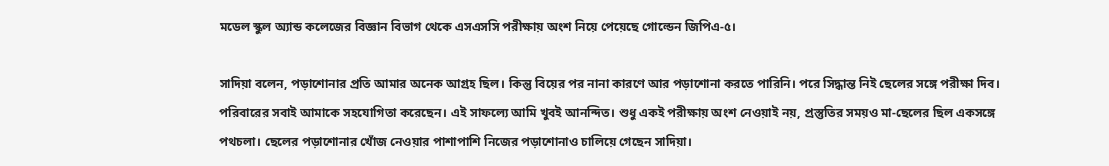মডেল স্কুল অ্যান্ড কলেজের বিজ্ঞান বিভাগ থেকে এসএসসি পরীক্ষায় অংশ নিয়ে পেয়েছে গোল্ডেন জিপিএ-৫।

সাদিয়া বলেন, পড়াশোনার প্রতি আমার অনেক আগ্রহ ছিল। কিন্তু বিয়ের পর নানা কারণে আর পড়াশোনা করতে পারিনি। পরে সিদ্ধান্ত নিই ছেলের সঙ্গে পরীক্ষা দিব। পরিবারের সবাই আমাকে সহযোগিতা করেছেন। এই সাফল্যে আমি খুবই আনন্দিত। শুধু একই পরীক্ষায় অংশ নেওয়াই নয়, প্রস্তুতির সময়ও মা-ছেলের ছিল একসঙ্গে পথচলা। ছেলের পড়াশোনার খোঁজ নেওয়ার পাশাপাশি নিজের পড়াশোনাও চালিয়ে গেছেন সাদিয়া।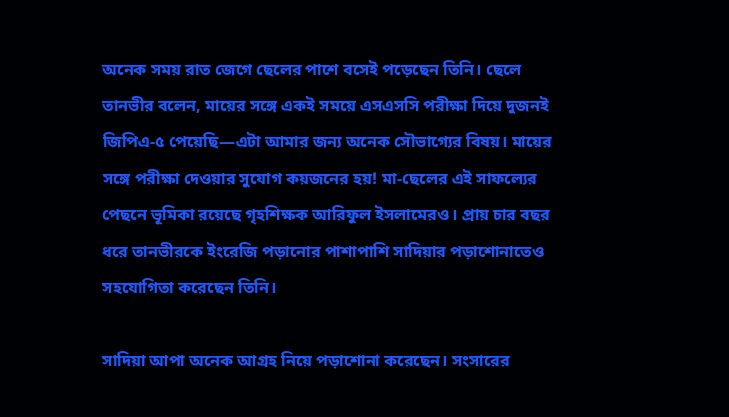অনেক সময় রাত জেগে ছেলের পাশে বসেই পড়েছেন তিনি। ছেলে তানভীর বলেন, মায়ের সঙ্গে একই সময়ে এসএসসি পরীক্ষা দিয়ে দুজনই জিপিএ-৫ পেয়েছি—এটা আমার জন্য অনেক সৌভাগ্যের বিষয়। মায়ের সঙ্গে পরীক্ষা দেওয়ার সুযোগ কয়জনের হয়! মা-ছেলের এই সাফল্যের পেছনে ভূমিকা রয়েছে গৃহশিক্ষক আরিফুল ইসলামেরও। প্রায় চার বছর ধরে তানভীরকে ইংরেজি পড়ানোর পাশাপাশি সাদিয়ার পড়াশোনাতেও সহযোগিতা করেছেন তিনি।

সাদিয়া আপা অনেক আগ্রহ নিয়ে পড়াশোনা করেছেন। সংসারের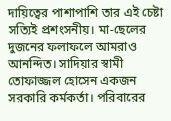দায়িত্বের পাশাপাশি তার এই চেষ্টা সত্যিই প্রশংসনীয়। মা-ছেলের দুজনের ফলাফলে আমরাও আনন্দিত। সাদিয়ার স্বামী তোফাজ্জল হোসেন একজন সরকারি কর্মকর্তা। পরিবারের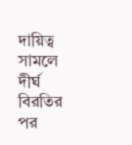দায়িত্ব সামলে দীর্ঘ বিরতির পর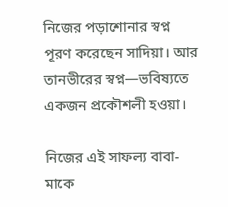নিজের পড়াশোনার স্বপ্ন পূরণ করেছেন সাদিয়া। আর তানভীরের স্বপ্ন—ভবিষ্যতে একজন প্রকৌশলী হওয়া।

নিজের এই সাফল্য বাবা-মাকে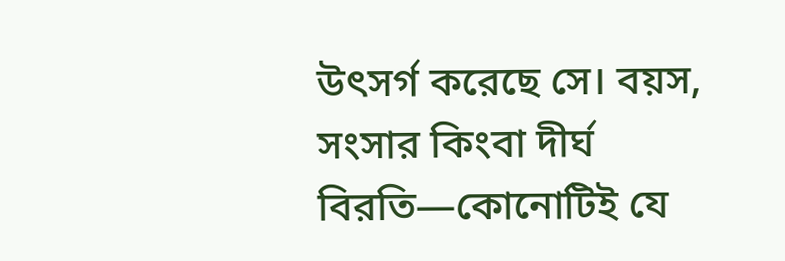উৎসর্গ করেছে সে। বয়স, সংসার কিংবা দীর্ঘ বিরতি—কোনোটিই যে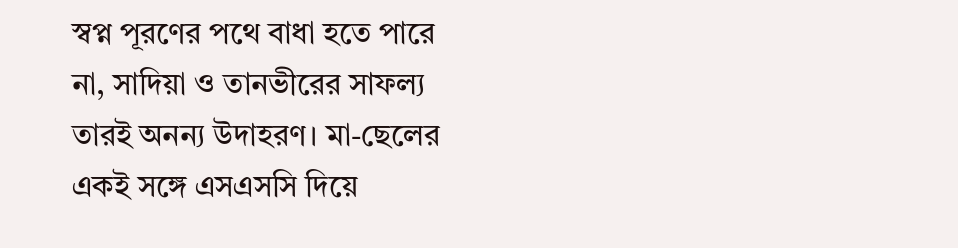স্বপ্ন পূরণের পথে বাধা হতে পারে না, সাদিয়া ও তানভীরের সাফল্য তারই অনন্য উদাহরণ। মা-ছেলের একই সঙ্গে এসএসসি দিয়ে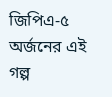জিপিএ-৫ অর্জনের এই গল্প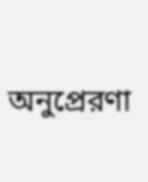অনুপ্রেরণা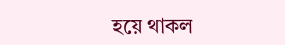হয়ে থাকল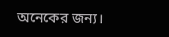অনেকের জন্য।